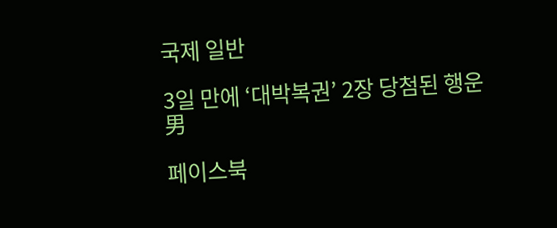국제 일반

3일 만에 ‘대박복권’ 2장 당첨된 행운男

페이스북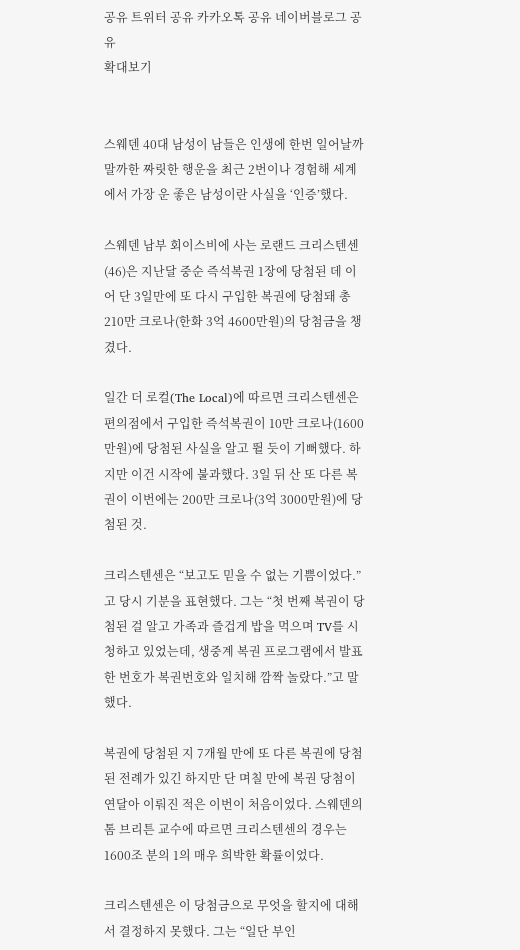공유 트위터 공유 카카오톡 공유 네이버블로그 공유
확대보기


스웨덴 40대 남성이 남들은 인생에 한번 일어날까 말까한 짜릿한 행운을 최근 2번이나 경험해 세계에서 가장 운 좋은 남성이란 사실을 ‘인증’했다.

스웨덴 남부 회이스비에 사는 로랜드 크리스텐센(46)은 지난달 중순 즉석복권 1장에 당첨된 데 이어 단 3일만에 또 다시 구입한 복권에 당첨돼 총 210만 크로나(한화 3억 4600만원)의 당첨금을 챙겼다.

일간 더 로컬(The Local)에 따르면 크리스텐센은 편의점에서 구입한 즉석복권이 10만 크로나(1600만원)에 당첨된 사실을 알고 뛸 듯이 기뻐했다. 하지만 이건 시작에 불과했다. 3일 뒤 산 또 다른 복권이 이번에는 200만 크로나(3억 3000만원)에 당첨된 것.

크리스텐센은 “보고도 믿을 수 없는 기쁨이었다.”고 당시 기분을 표현했다. 그는 “첫 번째 복권이 당첨된 걸 알고 가족과 즐겁게 밥을 먹으며 TV를 시청하고 있었는데, 생중계 복권 프로그램에서 발표한 번호가 복권번호와 일치해 깜짝 놀랐다.”고 말했다.

복권에 당첨된 지 7개월 만에 또 다른 복권에 당첨된 전례가 있긴 하지만 단 며칠 만에 복권 당첨이 연달아 이뤄진 적은 이번이 처음이었다. 스웨덴의 톰 브리튼 교수에 따르면 크리스텐센의 경우는 1600조 분의 1의 매우 희박한 확률이었다.

크리스텐센은 이 당첨금으로 무엇을 할지에 대해서 결정하지 못했다. 그는 “일단 부인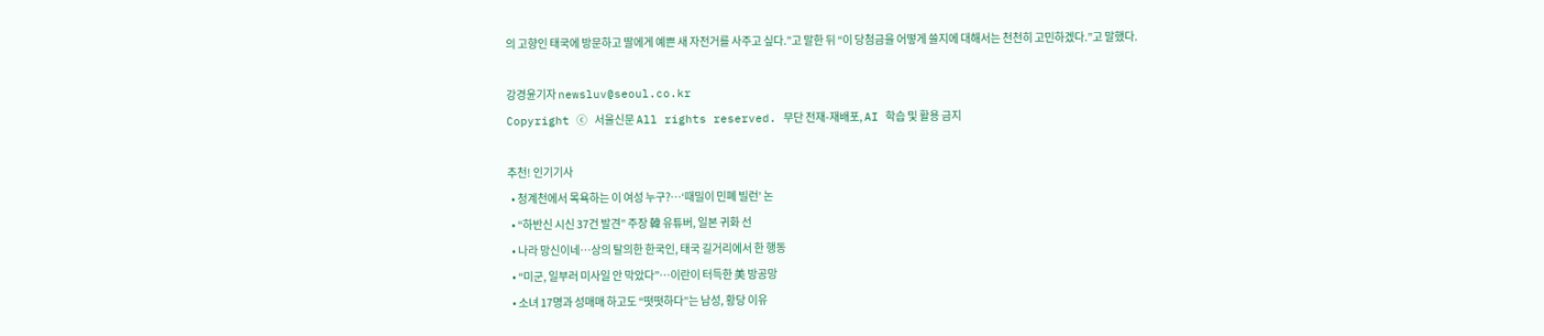의 고향인 태국에 방문하고 딸에게 예쁜 새 자전거를 사주고 싶다.”고 말한 뒤 “이 당첨금을 어떻게 쓸지에 대해서는 천천히 고민하겠다.”고 말했다.

강경윤기자 newsluv@seoul.co.kr
Copyright ⓒ 서울신문 All rights reserved. 무단 전재-재배포, AI 학습 및 활용 금지

추천! 인기기사
  • 청계천에서 목욕하는 이 여성 누구?…‘때밀이 민폐 빌런’ 논
  • “하반신 시신 37건 발견” 주장 韓 유튜버, 일본 귀화 선
  • 나라 망신이네…상의 탈의한 한국인, 태국 길거리에서 한 행동
  • “미군, 일부러 미사일 안 막았다”…이란이 터득한 美 방공망
  • 소녀 17명과 성매매 하고도 “떳떳하다”는 남성, 황당 이유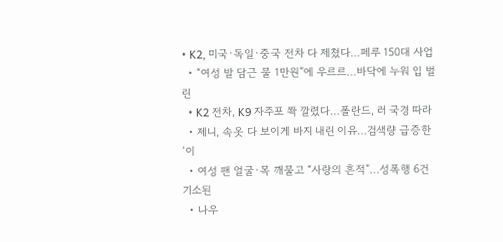• K2, 미국·독일·중국 전차 다 제쳤다…페루 150대 사업
  • “여성 발 담근 물 1만원”에 우르르…바닥에 누워 입 벌린
  • K2 전차, K9 자주포 쫙 깔렸다…폴란드, 러 국경 따라
  • 제니, 속옷 다 보이게 바지 내린 이유…검색량 급증한 ‘이
  • 여성 팬 얼굴·목 깨물고 “사랑의 흔적”…성폭행 6건 기소된
  • 나우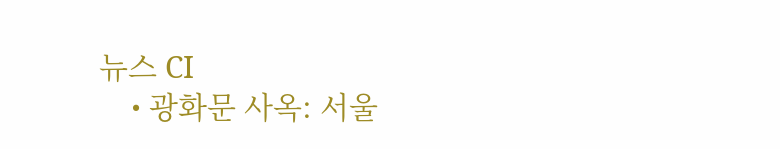뉴스 CI
    • 광화문 사옥: 서울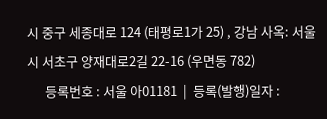시 중구 세종대로 124 (태평로1가 25) , 강남 사옥: 서울시 서초구 양재대로2길 22-16 (우면동 782)
      등록번호 : 서울 아01181  |  등록(발행)일자 :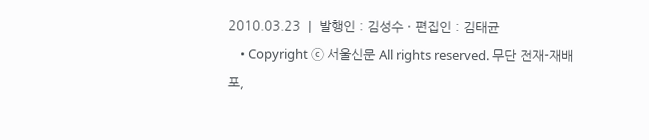2010.03.23  |  발행인 : 김성수 · 편집인 : 김태균
    • Copyright ⓒ 서울신문 All rights reserved. 무단 전재-재배포,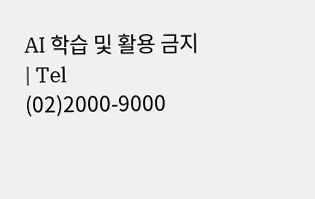AI 학습 및 활용 금지 | Tel (02)2000-9000